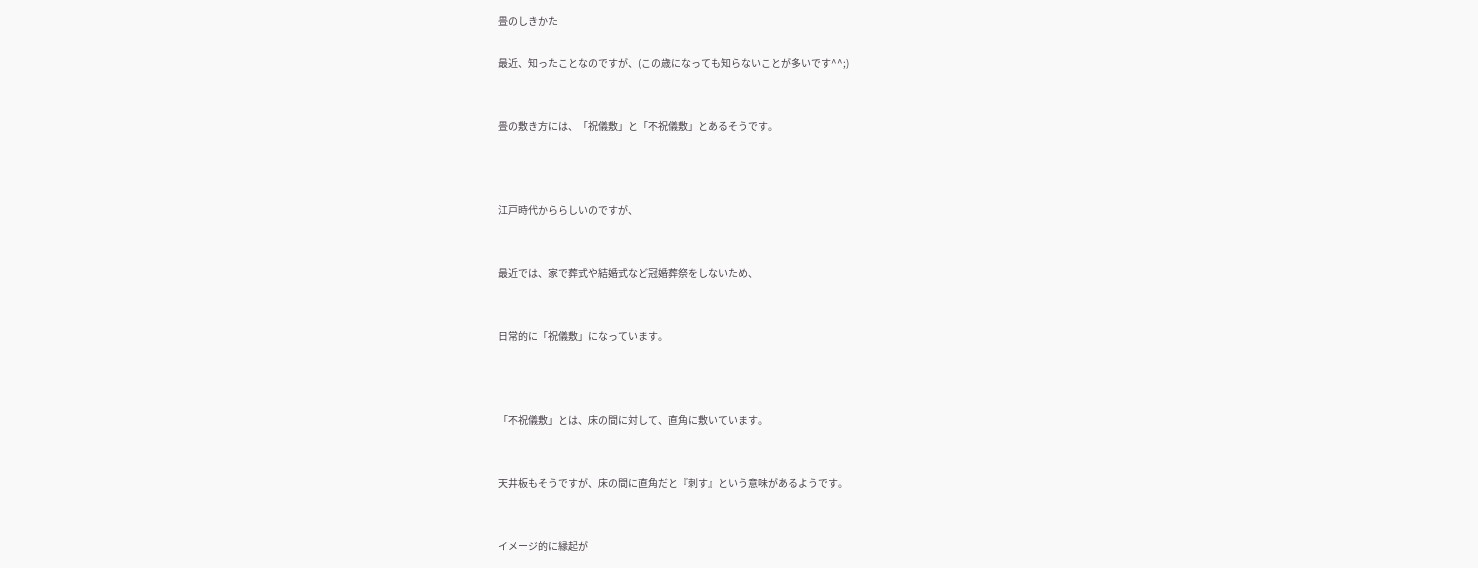畳のしきかた

最近、知ったことなのですが、(この歳になっても知らないことが多いです^^;)


畳の敷き方には、「祝儀敷」と「不祝儀敷」とあるそうです。



江戸時代かららしいのですが、


最近では、家で葬式や結婚式など冠婚葬祭をしないため、


日常的に「祝儀敷」になっています。



「不祝儀敷」とは、床の間に対して、直角に敷いています。


天井板もそうですが、床の間に直角だと『刺す』という意味があるようです。


イメージ的に縁起が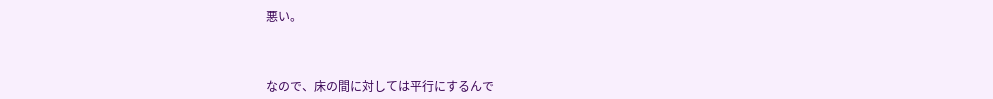悪い。



なので、床の間に対しては平行にするんで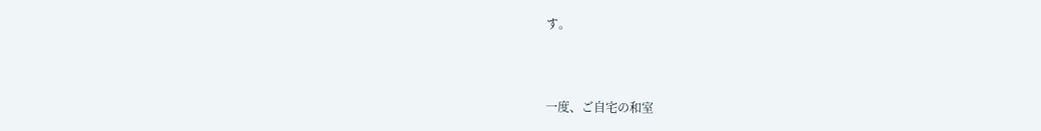す。



一度、ご自宅の和室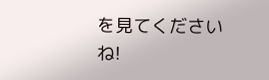を見てくださいね!